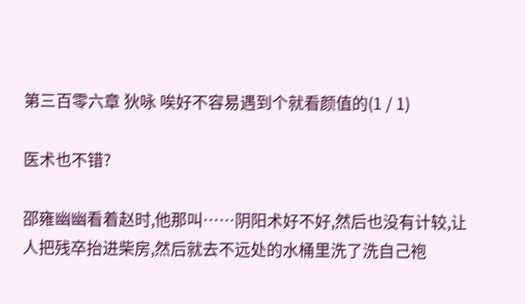第三百零六章 狄咏 唉好不容易遇到个就看颜值的(1 / 1)

医术也不错?

邵雍幽幽看着赵时,他那叫……阴阳术好不好,然后也没有计较,让人把残卒抬进柴房,然后就去不远处的水桶里洗了洗自己袍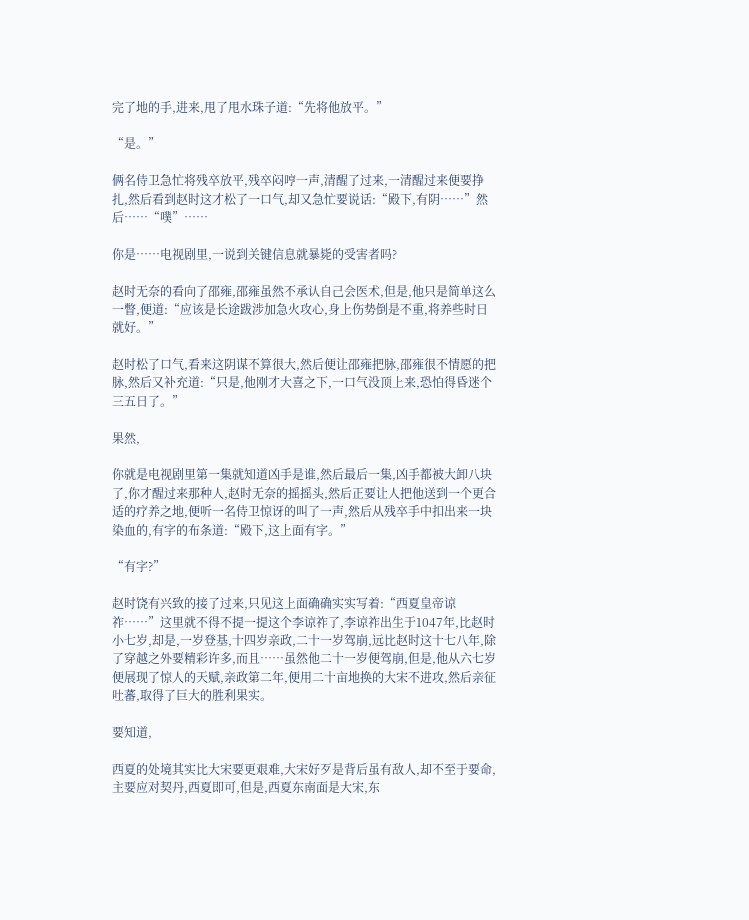完了地的手,进来,甩了甩水珠子道:“先将他放平。”

“是。”

俩名侍卫急忙将残卒放平,残卒闷哼一声,清醒了过来,一清醒过来便要挣扎,然后看到赵时这才松了一口气,却又急忙要说话:“殿下,有阴……”然后……“噗”……

你是……电视剧里,一说到关键信息就暴毙的受害者吗?

赵时无奈的看向了邵雍,邵雍虽然不承认自己会医术,但是,他只是简单这么一瞥,便道:“应该是长途跋涉加急火攻心,身上伤势倒是不重,将养些时日就好。”

赵时松了口气,看来这阴谋不算很大,然后便让邵雍把脉,邵雍很不情愿的把脉,然后又补充道:“只是,他刚才大喜之下,一口气没顶上来,恐怕得昏迷个三五日了。”

果然,

你就是电视剧里第一集就知道凶手是谁,然后最后一集,凶手都被大卸八块了,你才醒过来那种人,赵时无奈的摇摇头,然后正要让人把他送到一个更合适的疗养之地,便听一名侍卫惊讶的叫了一声,然后从残卒手中扣出来一块染血的,有字的布条道:“殿下,这上面有字。”

“有字?”

赵时饶有兴致的接了过来,只见这上面确确实实写着:“西夏皇帝谅祚……”这里就不得不提一提这个李谅祚了,李谅祚出生于1047年,比赵时小七岁,却是,一岁登基,十四岁亲政,二十一岁驾崩,远比赵时这十七八年,除了穿越之外要精彩许多,而且……虽然他二十一岁便驾崩,但是,他从六七岁便展现了惊人的天赋,亲政第二年,便用二十亩地换的大宋不进攻,然后亲征吐蕃,取得了巨大的胜利果实。

要知道,

西夏的处境其实比大宋要更艰难,大宋好歹是背后虽有敌人,却不至于要命,主要应对契丹,西夏即可,但是,西夏东南面是大宋,东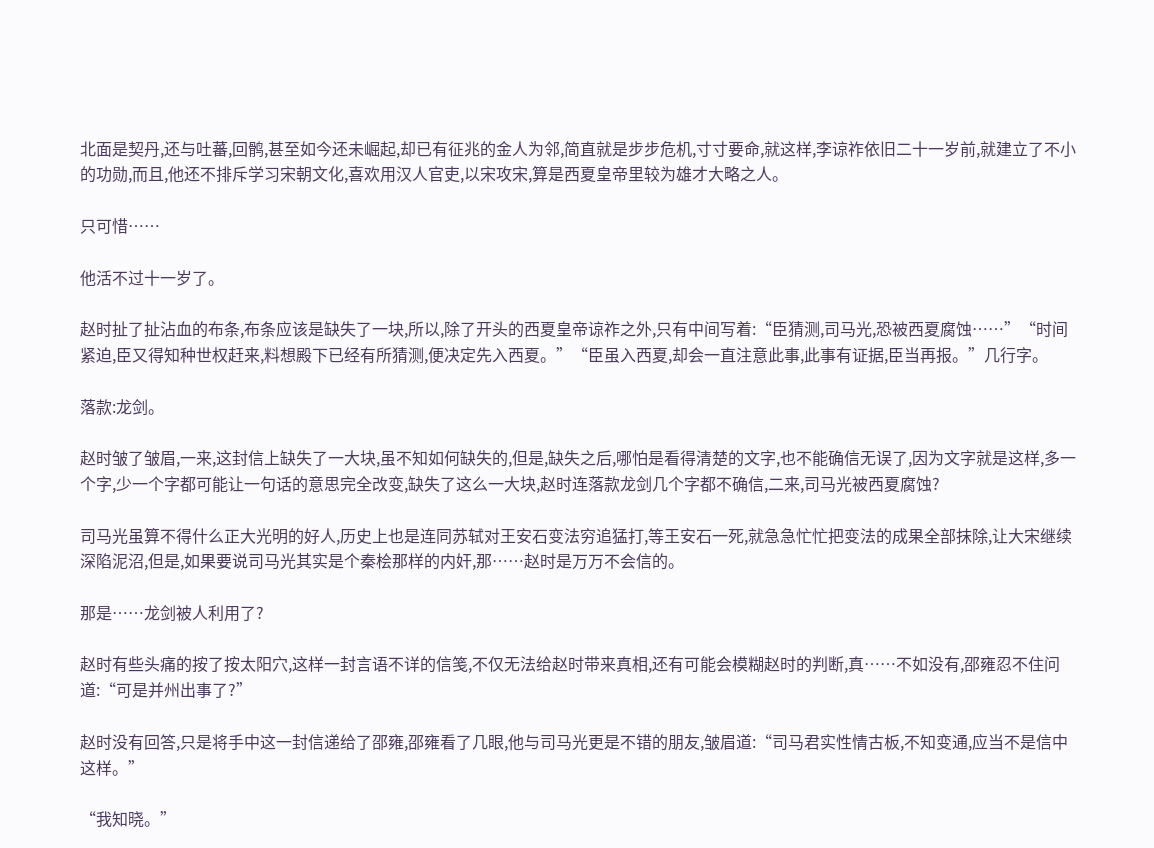北面是契丹,还与吐蕃,回鹘,甚至如今还未崛起,却已有征兆的金人为邻,简直就是步步危机,寸寸要命,就这样,李谅祚依旧二十一岁前,就建立了不小的功勋,而且,他还不排斥学习宋朝文化,喜欢用汉人官吏,以宋攻宋,算是西夏皇帝里较为雄才大略之人。

只可惜……

他活不过十一岁了。

赵时扯了扯沾血的布条,布条应该是缺失了一块,所以,除了开头的西夏皇帝谅祚之外,只有中间写着:“臣猜测,司马光,恐被西夏腐蚀……”“时间紧迫,臣又得知种世权赶来,料想殿下已经有所猜测,便决定先入西夏。”“臣虽入西夏,却会一直注意此事,此事有证据,臣当再报。”几行字。

落款:龙剑。

赵时皱了皱眉,一来,这封信上缺失了一大块,虽不知如何缺失的,但是,缺失之后,哪怕是看得清楚的文字,也不能确信无误了,因为文字就是这样,多一个字,少一个字都可能让一句话的意思完全改变,缺失了这么一大块,赵时连落款龙剑几个字都不确信,二来,司马光被西夏腐蚀?

司马光虽算不得什么正大光明的好人,历史上也是连同苏轼对王安石变法穷追猛打,等王安石一死,就急急忙忙把变法的成果全部抹除,让大宋继续深陷泥沼,但是,如果要说司马光其实是个秦桧那样的内奸,那……赵时是万万不会信的。

那是……龙剑被人利用了?

赵时有些头痛的按了按太阳穴,这样一封言语不详的信笺,不仅无法给赵时带来真相,还有可能会模糊赵时的判断,真……不如没有,邵雍忍不住问道:“可是并州出事了?”

赵时没有回答,只是将手中这一封信递给了邵雍,邵雍看了几眼,他与司马光更是不错的朋友,皱眉道:“司马君实性情古板,不知变通,应当不是信中这样。”

“我知晓。”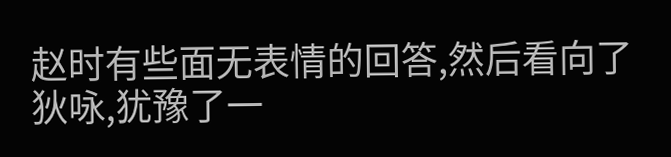赵时有些面无表情的回答,然后看向了狄咏,犹豫了一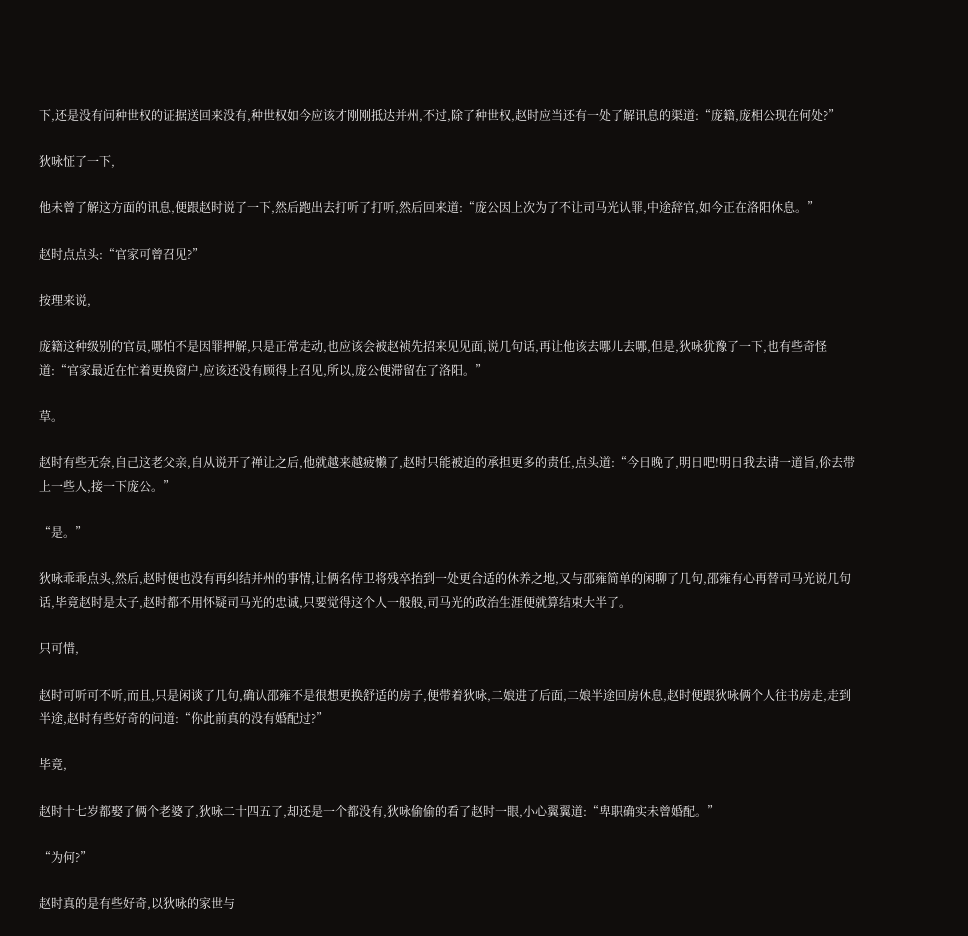下,还是没有问种世权的证据送回来没有,种世权如今应该才刚刚抵达并州,不过,除了种世权,赵时应当还有一处了解讯息的渠道:“庞籍,庞相公现在何处?”

狄咏怔了一下,

他未曾了解这方面的讯息,便跟赵时说了一下,然后跑出去打听了打听,然后回来道:“庞公因上次为了不让司马光认罪,中途辞官,如今正在洛阳休息。”

赵时点点头:“官家可曾召见?”

按理来说,

庞籍这种级别的官员,哪怕不是因罪押解,只是正常走动,也应该会被赵祯先招来见见面,说几句话,再让他该去哪儿去哪,但是,狄咏犹豫了一下,也有些奇怪道:“官家最近在忙着更换窗户,应该还没有顾得上召见,所以,庞公便滞留在了洛阳。”

草。

赵时有些无奈,自己这老父亲,自从说开了禅让之后,他就越来越疲懒了,赵时只能被迫的承担更多的责任,点头道:“今日晚了,明日吧!明日我去请一道旨,伱去带上一些人,接一下庞公。”

“是。”

狄咏乖乖点头,然后,赵时便也没有再纠结并州的事情,让俩名侍卫将残卒抬到一处更合适的休养之地,又与邵雍简单的闲聊了几句,邵雍有心再替司马光说几句话,毕竟赵时是太子,赵时都不用怀疑司马光的忠诚,只要觉得这个人一般般,司马光的政治生涯便就算结束大半了。

只可惜,

赵时可听可不听,而且,只是闲谈了几句,确认邵雍不是很想更换舒适的房子,便带着狄咏,二娘进了后面,二娘半途回房休息,赵时便跟狄咏俩个人往书房走,走到半途,赵时有些好奇的问道:“你此前真的没有婚配过?”

毕竟,

赵时十七岁都娶了俩个老婆了,狄咏二十四五了,却还是一个都没有,狄咏偷偷的看了赵时一眼,小心翼翼道:“卑职确实未曾婚配。”

“为何?”

赵时真的是有些好奇,以狄咏的家世与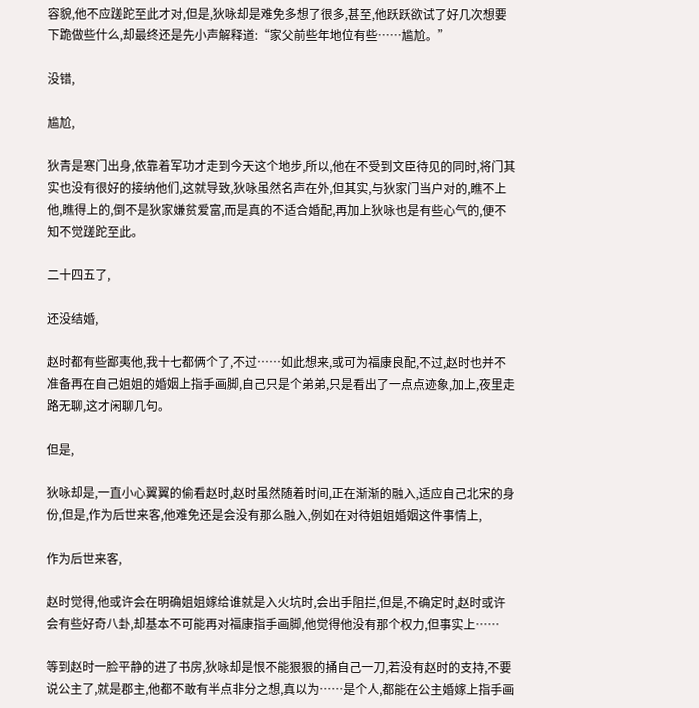容貌,他不应蹉跎至此才对,但是,狄咏却是难免多想了很多,甚至,他跃跃欲试了好几次想要下跪做些什么,却最终还是先小声解释道:“家父前些年地位有些……尴尬。”

没错,

尴尬,

狄青是寒门出身,依靠着军功才走到今天这个地步,所以,他在不受到文臣待见的同时,将门其实也没有很好的接纳他们,这就导致,狄咏虽然名声在外,但其实,与狄家门当户对的,瞧不上他,瞧得上的,倒不是狄家嫌贫爱富,而是真的不适合婚配,再加上狄咏也是有些心气的,便不知不觉蹉跎至此。

二十四五了,

还没结婚,

赵时都有些鄙夷他,我十七都俩个了,不过……如此想来,或可为福康良配,不过,赵时也并不准备再在自己姐姐的婚姻上指手画脚,自己只是个弟弟,只是看出了一点点迹象,加上,夜里走路无聊,这才闲聊几句。

但是,

狄咏却是,一直小心翼翼的偷看赵时,赵时虽然随着时间,正在渐渐的融入,适应自己北宋的身份,但是,作为后世来客,他难免还是会没有那么融入,例如在对待姐姐婚姻这件事情上,

作为后世来客,

赵时觉得,他或许会在明确姐姐嫁给谁就是入火坑时,会出手阻拦,但是,不确定时,赵时或许会有些好奇八卦,却基本不可能再对福康指手画脚,他觉得他没有那个权力,但事实上……

等到赵时一脸平静的进了书房,狄咏却是恨不能狠狠的捅自己一刀,若没有赵时的支持,不要说公主了,就是郡主,他都不敢有半点非分之想,真以为……是个人,都能在公主婚嫁上指手画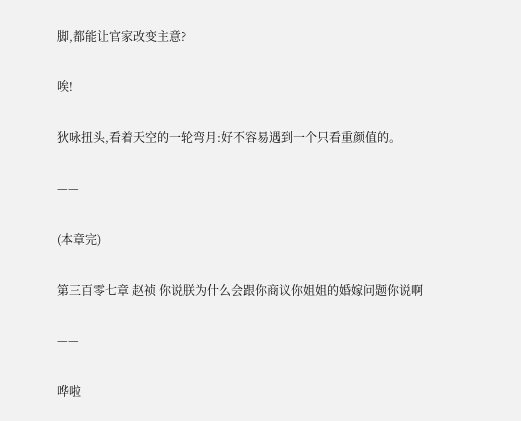脚,都能让官家改变主意?

唉!

狄咏扭头,看着天空的一轮弯月:好不容易遇到一个只看重颜值的。

——

(本章完)

第三百零七章 赵祯 你说朕为什么会跟你商议你姐姐的婚嫁问题你说啊

——

哗啦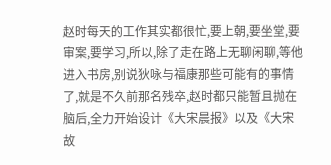赵时每天的工作其实都很忙,要上朝,要坐堂,要审案,要学习,所以,除了走在路上无聊闲聊,等他进入书房,别说狄咏与福康那些可能有的事情了,就是不久前那名残卒,赵时都只能暂且抛在脑后,全力开始设计《大宋晨报》以及《大宋故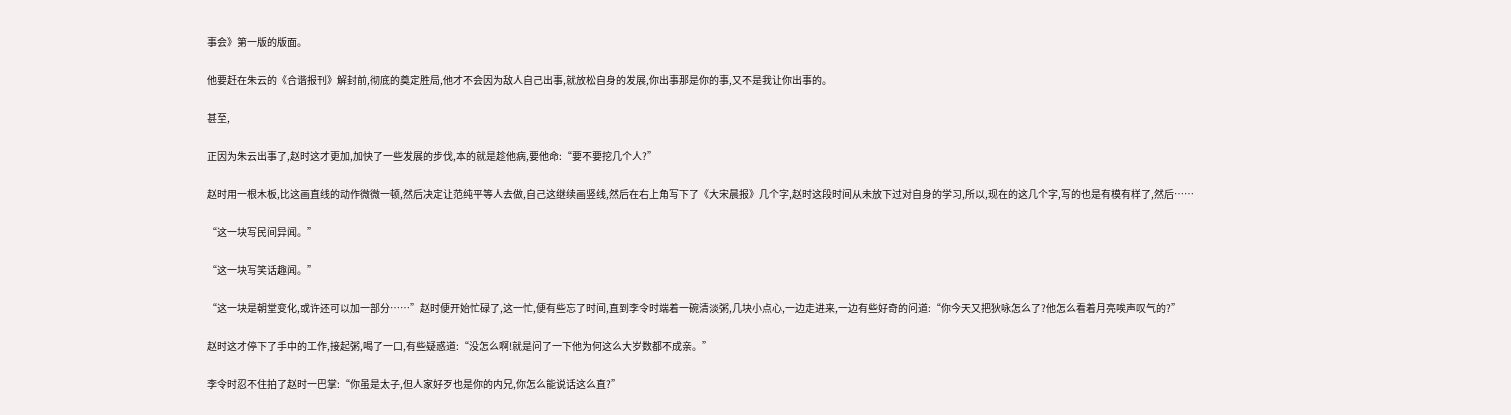事会》第一版的版面。

他要赶在朱云的《合谐报刊》解封前,彻底的奠定胜局,他才不会因为敌人自己出事,就放松自身的发展,你出事那是你的事,又不是我让你出事的。

甚至,

正因为朱云出事了,赵时这才更加,加快了一些发展的步伐,本的就是趁他病,要他命:“要不要挖几个人?”

赵时用一根木板,比这画直线的动作微微一顿,然后决定让范纯平等人去做,自己这继续画竖线,然后在右上角写下了《大宋晨报》几个字,赵时这段时间从未放下过对自身的学习,所以,现在的这几个字,写的也是有模有样了,然后……

“这一块写民间异闻。”

“这一块写笑话趣闻。”

“这一块是朝堂变化,或许还可以加一部分……”赵时便开始忙碌了,这一忙,便有些忘了时间,直到李令时端着一碗清淡粥,几块小点心,一边走进来,一边有些好奇的问道:“你今天又把狄咏怎么了?他怎么看着月亮唉声叹气的?”

赵时这才停下了手中的工作,接起粥,喝了一口,有些疑惑道:“没怎么啊!就是问了一下他为何这么大岁数都不成亲。”

李令时忍不住拍了赵时一巴掌:“你虽是太子,但人家好歹也是你的内兄,你怎么能说话这么直?”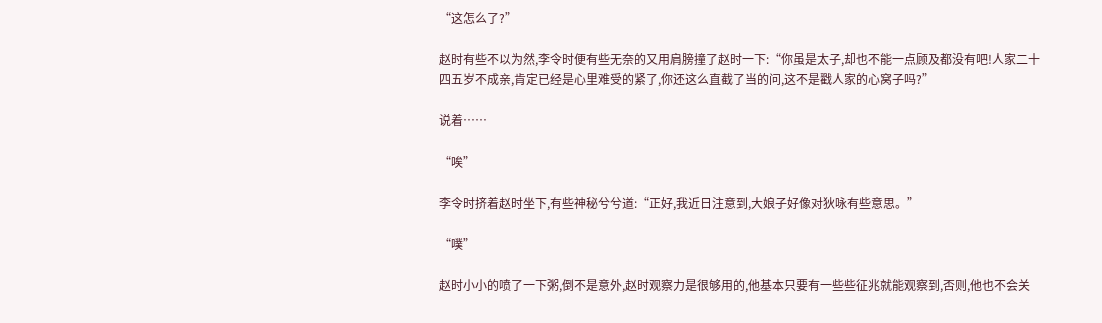“这怎么了?”

赵时有些不以为然,李令时便有些无奈的又用肩膀撞了赵时一下:“你虽是太子,却也不能一点顾及都没有吧!人家二十四五岁不成亲,肯定已经是心里难受的紧了,你还这么直截了当的问,这不是戳人家的心窝子吗?”

说着……

“唉”

李令时挤着赵时坐下,有些神秘兮兮道:“正好,我近日注意到,大娘子好像对狄咏有些意思。”

“噗”

赵时小小的喷了一下粥,倒不是意外,赵时观察力是很够用的,他基本只要有一些些征兆就能观察到,否则,他也不会关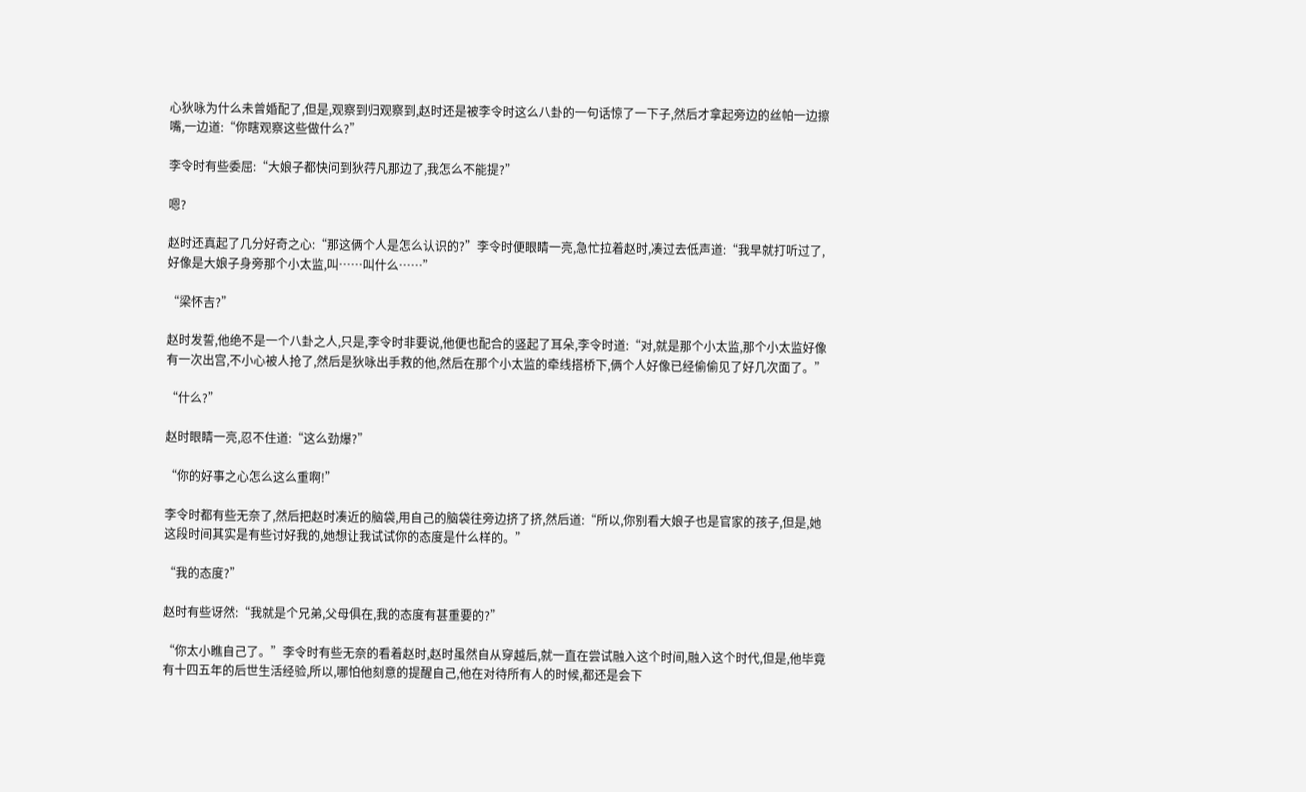心狄咏为什么未曾婚配了,但是,观察到归观察到,赵时还是被李令时这么八卦的一句话惊了一下子,然后才拿起旁边的丝帕一边擦嘴,一边道:“你瞎观察这些做什么?”

李令时有些委屈:“大娘子都快问到狄荇凡那边了,我怎么不能提?”

嗯?

赵时还真起了几分好奇之心:“那这俩个人是怎么认识的?”李令时便眼睛一亮,急忙拉着赵时,凑过去低声道:“我早就打听过了,好像是大娘子身旁那个小太监,叫……叫什么……”

“梁怀吉?”

赵时发誓,他绝不是一个八卦之人,只是,李令时非要说,他便也配合的竖起了耳朵,李令时道:“对,就是那个小太监,那个小太监好像有一次出宫,不小心被人抢了,然后是狄咏出手救的他,然后在那个小太监的牵线搭桥下,俩个人好像已经偷偷见了好几次面了。”

“什么?”

赵时眼睛一亮,忍不住道:“这么劲爆?”

“你的好事之心怎么这么重啊!”

李令时都有些无奈了,然后把赵时凑近的脑袋,用自己的脑袋往旁边挤了挤,然后道:“所以,你别看大娘子也是官家的孩子,但是,她这段时间其实是有些讨好我的,她想让我试试你的态度是什么样的。”

“我的态度?”

赵时有些讶然:“我就是个兄弟,父母俱在,我的态度有甚重要的?”

“你太小瞧自己了。”李令时有些无奈的看着赵时,赵时虽然自从穿越后,就一直在尝试融入这个时间,融入这个时代,但是,他毕竟有十四五年的后世生活经验,所以,哪怕他刻意的提醒自己,他在对待所有人的时候,都还是会下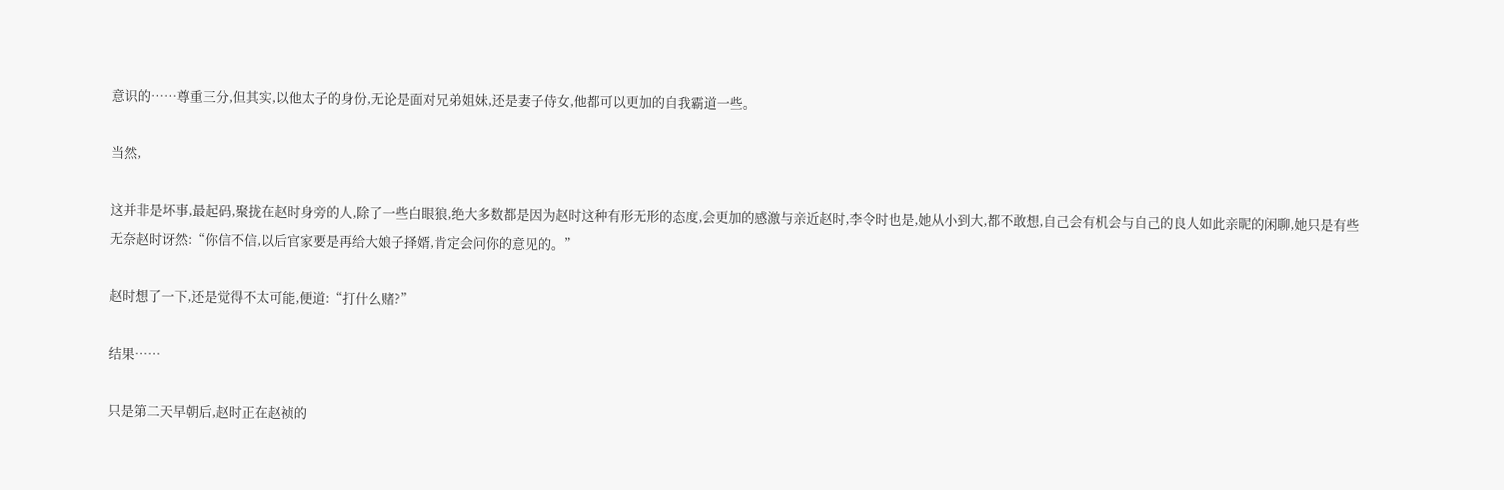意识的……尊重三分,但其实,以他太子的身份,无论是面对兄弟姐妹,还是妻子侍女,他都可以更加的自我霸道一些。

当然,

这并非是坏事,最起码,聚拢在赵时身旁的人,除了一些白眼狼,绝大多数都是因为赵时这种有形无形的态度,会更加的感激与亲近赵时,李令时也是,她从小到大,都不敢想,自己会有机会与自己的良人如此亲昵的闲聊,她只是有些无奈赵时讶然:“你信不信,以后官家要是再给大娘子择婿,肯定会问你的意见的。”

赵时想了一下,还是觉得不太可能,便道:“打什么赌?”

结果……

只是第二天早朝后,赵时正在赵祯的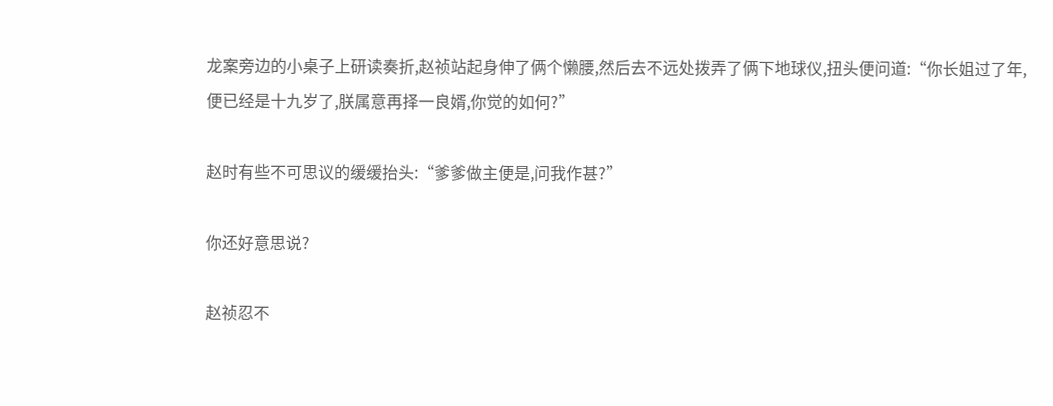龙案旁边的小桌子上研读奏折,赵祯站起身伸了俩个懒腰,然后去不远处拨弄了俩下地球仪,扭头便问道:“你长姐过了年,便已经是十九岁了,朕属意再择一良婿,你觉的如何?”

赵时有些不可思议的缓缓抬头:“爹爹做主便是,问我作甚?”

你还好意思说?

赵祯忍不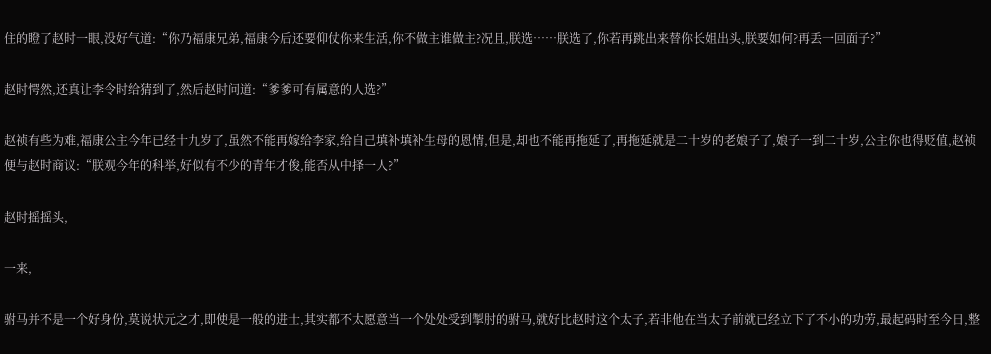住的瞪了赵时一眼,没好气道:“你乃福康兄弟,福康今后还要仰仗你来生活,你不做主谁做主?况且,朕选……朕选了,你若再跳出来替你长姐出头,朕要如何?再丢一回面子?”

赵时愕然,还真让李令时给猜到了,然后赵时问道:“爹爹可有属意的人选?”

赵祯有些为难,福康公主今年已经十九岁了,虽然不能再嫁给李家,给自己填补填补生母的恩情,但是,却也不能再拖延了,再拖延就是二十岁的老娘子了,娘子一到二十岁,公主你也得贬值,赵祯便与赵时商议:“朕观今年的科举,好似有不少的青年才俊,能否从中择一人?”

赵时摇摇头,

一来,

驸马并不是一个好身份,莫说状元之才,即使是一般的进士,其实都不太愿意当一个处处受到掣肘的驸马,就好比赵时这个太子,若非他在当太子前就已经立下了不小的功劳,最起码时至今日,整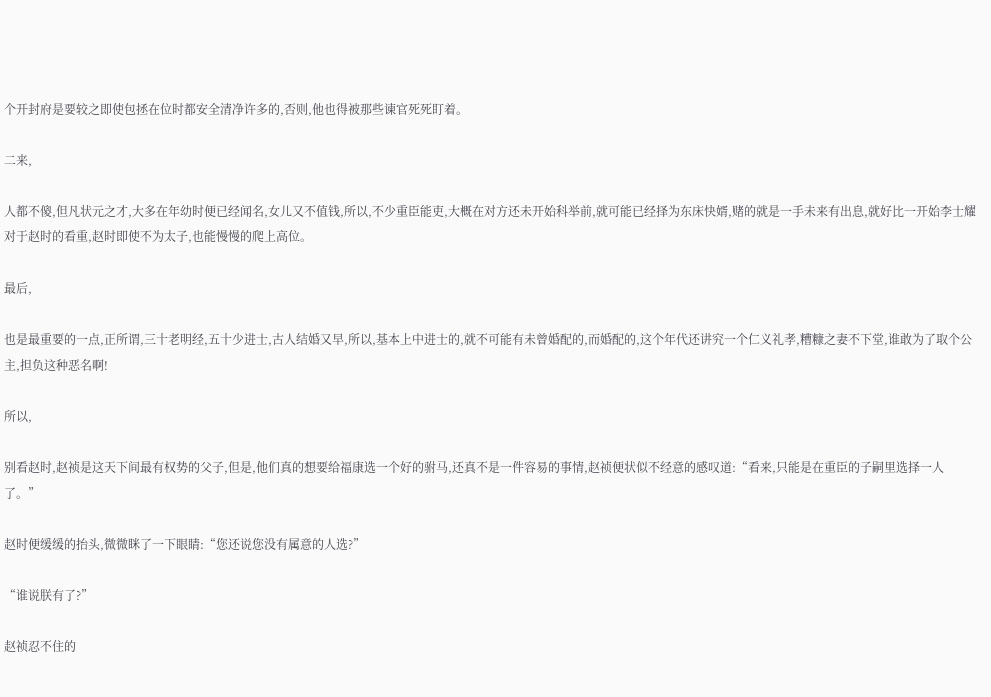个开封府是要较之即使包拯在位时都安全清净许多的,否则,他也得被那些谏官死死盯着。

二来,

人都不傻,但凡状元之才,大多在年幼时便已经闻名,女儿又不值钱,所以,不少重臣能吏,大概在对方还未开始科举前,就可能已经择为东床快婿,赌的就是一手未来有出息,就好比一开始李士耀对于赵时的看重,赵时即使不为太子,也能慢慢的爬上高位。

最后,

也是最重要的一点,正所谓,三十老明经,五十少进士,古人结婚又早,所以,基本上中进士的,就不可能有未曾婚配的,而婚配的,这个年代还讲究一个仁义礼孝,糟糠之妻不下堂,谁敢为了取个公主,担负这种恶名啊!

所以,

别看赵时,赵祯是这天下间最有权势的父子,但是,他们真的想要给福康选一个好的驸马,还真不是一件容易的事情,赵祯便状似不经意的感叹道:“看来,只能是在重臣的子嗣里选择一人了。”

赵时便缓缓的抬头,微微眯了一下眼睛:“您还说您没有属意的人选?”

“谁说朕有了?”

赵祯忍不住的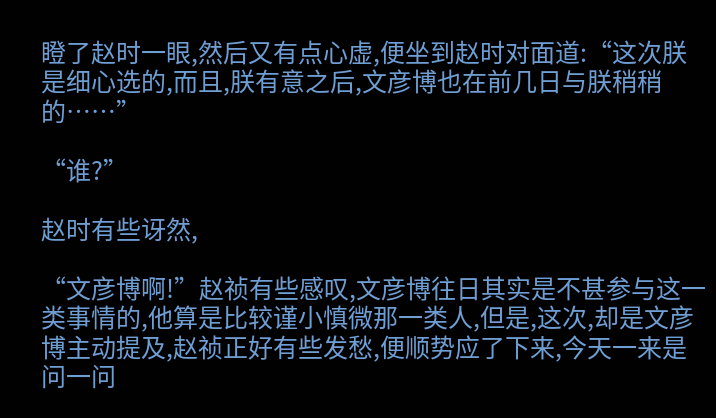瞪了赵时一眼,然后又有点心虚,便坐到赵时对面道:“这次朕是细心选的,而且,朕有意之后,文彦博也在前几日与朕稍稍的……”

“谁?”

赵时有些讶然,

“文彦博啊!”赵祯有些感叹,文彦博往日其实是不甚参与这一类事情的,他算是比较谨小慎微那一类人,但是,这次,却是文彦博主动提及,赵祯正好有些发愁,便顺势应了下来,今天一来是问一问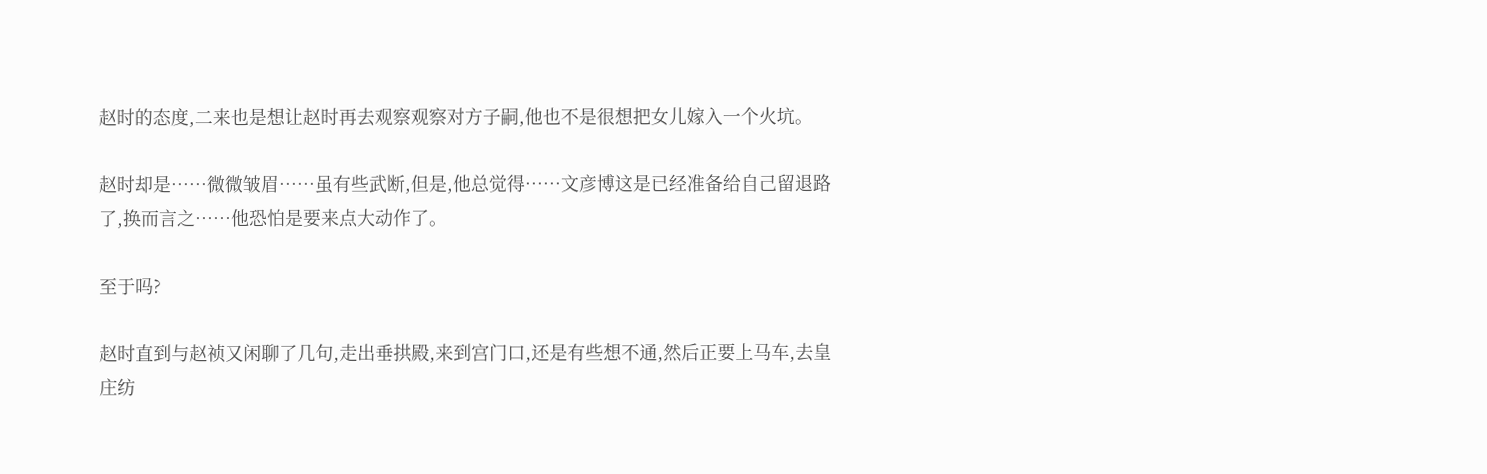赵时的态度,二来也是想让赵时再去观察观察对方子嗣,他也不是很想把女儿嫁入一个火坑。

赵时却是……微微皱眉……虽有些武断,但是,他总觉得……文彦博这是已经准备给自己留退路了,换而言之……他恐怕是要来点大动作了。

至于吗?

赵时直到与赵祯又闲聊了几句,走出垂拱殿,来到宫门口,还是有些想不通,然后正要上马车,去皇庄纺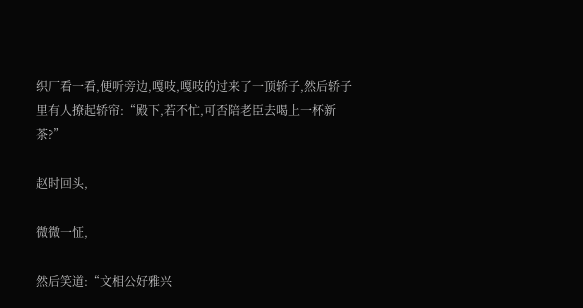织厂看一看,便听旁边,嘎吱,嘎吱的过来了一顶轿子,然后轿子里有人撩起轿帘:“殿下,若不忙,可否陪老臣去喝上一杯新茶?”

赵时回头,

微微一怔,

然后笑道:“文相公好雅兴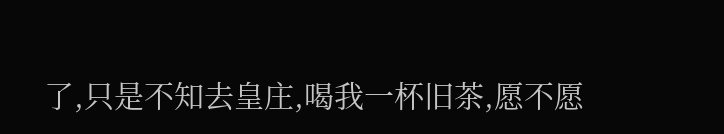了,只是不知去皇庄,喝我一杯旧茶,愿不愿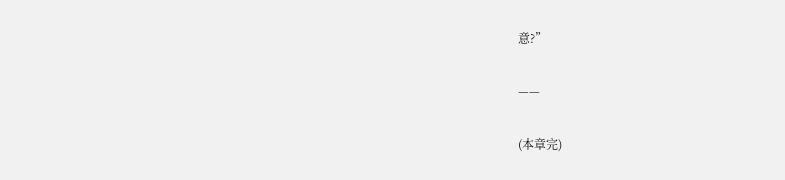意?”

——

(本章完)